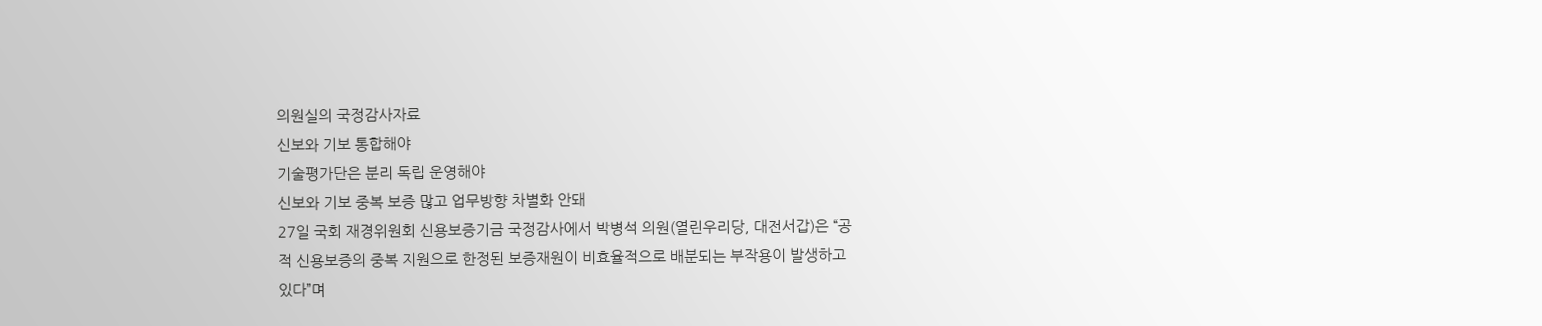의원실의 국정감사자료
신보와 기보 통합해야
기술평가단은 분리 독립 운영해야
신보와 기보 중복 보증 많고 업무방향 차별화 안돼
27일 국회 재경위원회 신용보증기금 국정감사에서 박병석 의원(열린우리당, 대전서갑)은 “공
적 신용보증의 중복 지원으로 한정된 보증재원이 비효율적으로 배분되는 부작용이 발생하고
있다”며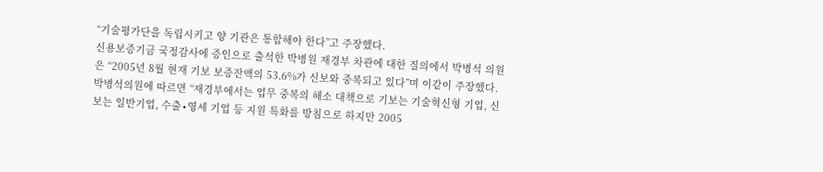“기술평가단을 독립시키고 양 기관은 통합해야 한다”고 주장했다.
신용보증기금 국정감사에 증인으로 출석한 박병원 재경부 차관에 대한 질의에서 박병석 의원
은 “2005년 8월 현재 기보 보증잔액의 53.6%가 신보와 중복되고 있다”며 이같이 주장했다.
박병석의원에 따르면 “재경부에서는 업무 중복의 해소 대책으로 기보는 기술혁신형 기업, 신
보는 일반기업, 수출∙영세 기업 등 지원 특화를 방침으로 하지만 2005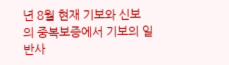년 8월 현재 기보와 신보
의 중복보증에서 기보의 일반사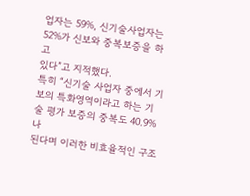업자는 59%, 신기술사업자는 52%가 신보와 중복보증을 하고
있다”고 지적했다.
특히 “신기술 사업자 중에서 기보의 특화영역이라고 하는 기술 평가 보증의 중복도 40.9%나
된다며 이러한 비효율적인 구조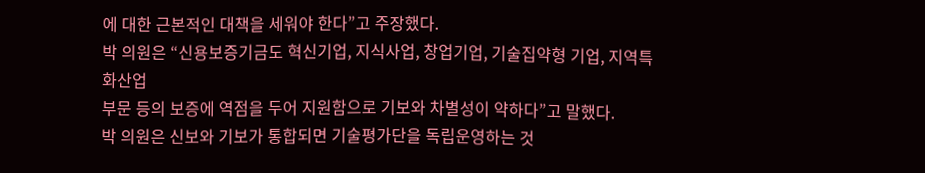에 대한 근본적인 대책을 세워야 한다”고 주장했다.
박 의원은 “신용보증기금도 혁신기업, 지식사업, 창업기업, 기술집약형 기업, 지역특화산업
부문 등의 보증에 역점을 두어 지원함으로 기보와 차별성이 약하다”고 말했다.
박 의원은 신보와 기보가 통합되면 기술평가단을 독립운영하는 것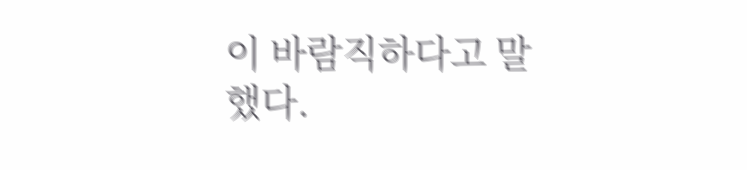이 바람직하다고 말했다.